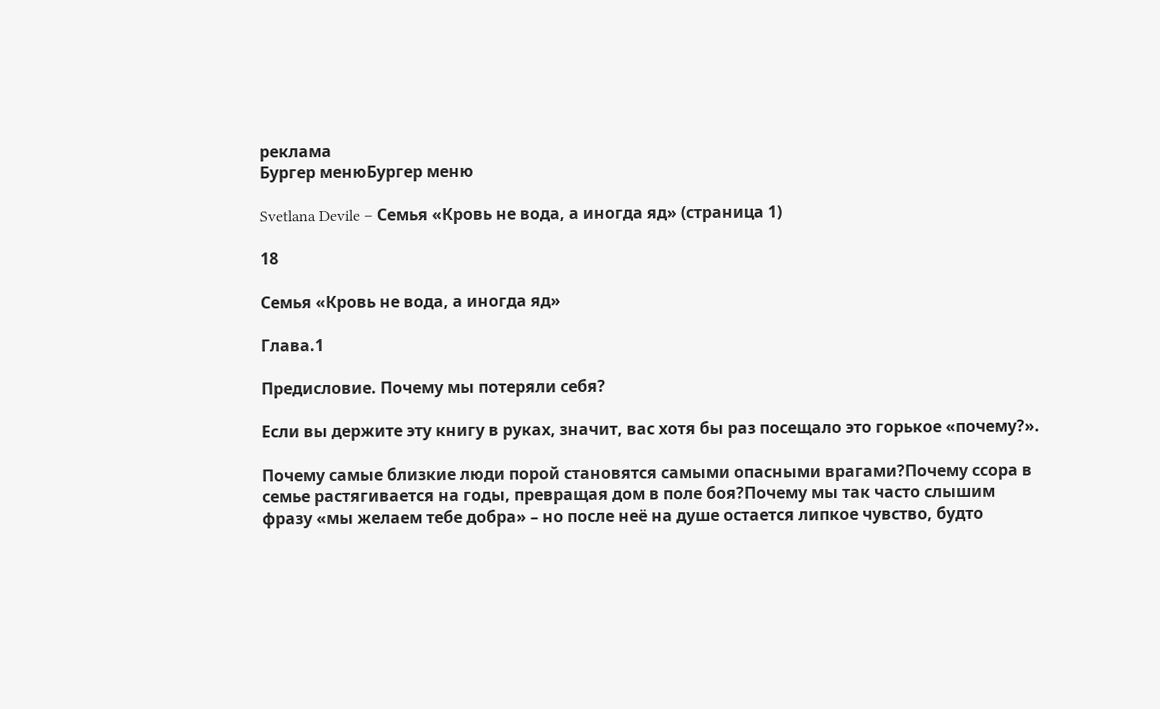реклама
Бургер менюБургер меню

Svetlana Devile – Семья «Кровь не вода, а иногда яд» (страница 1)

18

Семья «Кровь не вода, а иногда яд»

Глава.1

Предисловие. Почему мы потеряли себя?

Если вы держите эту книгу в руках, значит, вас хотя бы раз посещало это горькое «почему?».

Почему самые близкие люди порой становятся самыми опасными врагами?Почему ссора в семье растягивается на годы, превращая дом в поле боя?Почему мы так часто слышим фразу «мы желаем тебе добра» – но после неё на душе остается липкое чувство, будто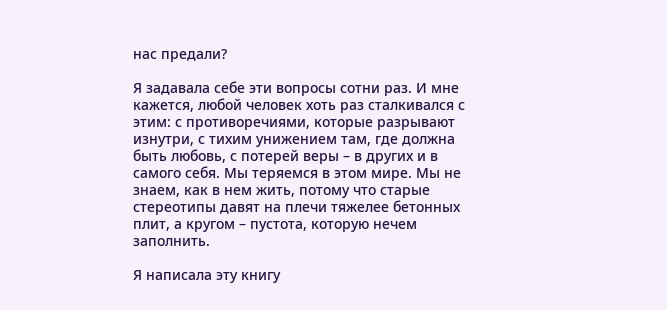нас предали?

Я задавала себе эти вопросы сотни раз. И мне кажется, любой человек хоть раз сталкивался с этим: с противоречиями, которые разрывают изнутри, с тихим унижением там, где должна быть любовь, с потерей веры – в других и в самого себя. Мы теряемся в этом мире. Мы не знаем, как в нем жить, потому что старые стереотипы давят на плечи тяжелее бетонных плит, а кругом – пустота, которую нечем заполнить.

Я написала эту книгу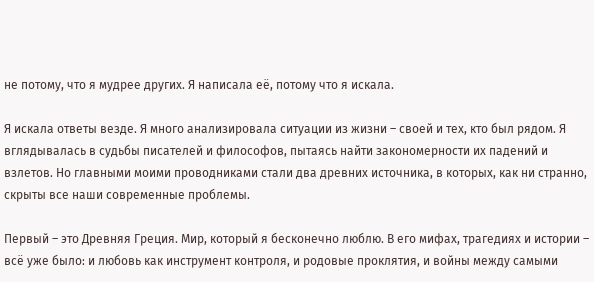не потому, что я мудрее других. Я написала её, потому что я искала.

Я искала ответы везде. Я много анализировала ситуации из жизни – своей и тех, кто был рядом. Я вглядывалась в судьбы писателей и философов, пытаясь найти закономерности их падений и взлетов. Но главными моими проводниками стали два древних источника, в которых, как ни странно, скрыты все наши современные проблемы.

Первый – это Древняя Греция. Мир, который я бесконечно люблю. В его мифах, трагедиях и истории – всё уже было: и любовь как инструмент контроля, и родовые проклятия, и войны между самыми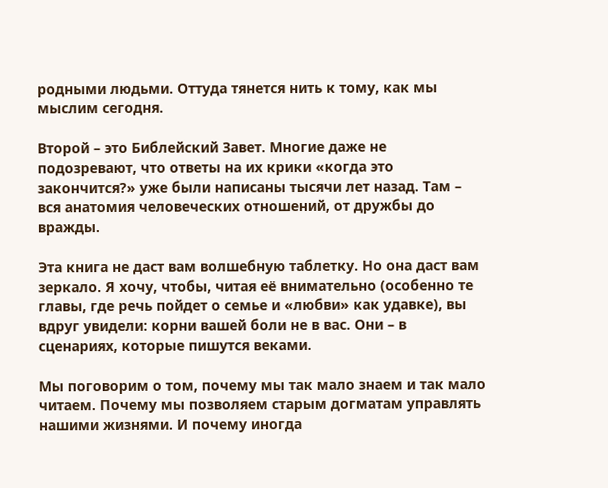родными людьми. Оттуда тянется нить к тому, как мы мыслим сегодня.

Второй – это Библейский Завет. Многие даже не подозревают, что ответы на их крики «когда это закончится?» уже были написаны тысячи лет назад. Там – вся анатомия человеческих отношений, от дружбы до вражды.

Эта книга не даст вам волшебную таблетку. Но она даст вам зеркало. Я хочу, чтобы, читая её внимательно (особенно те главы, где речь пойдет о семье и «любви» как удавке), вы вдруг увидели: корни вашей боли не в вас. Они – в сценариях, которые пишутся веками.

Мы поговорим о том, почему мы так мало знаем и так мало читаем. Почему мы позволяем старым догматам управлять нашими жизнями. И почему иногда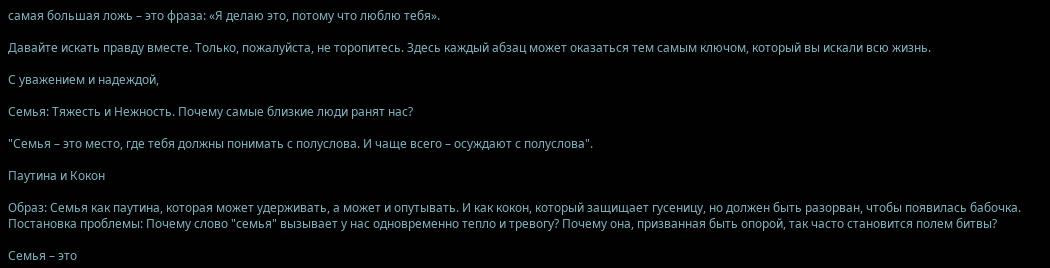самая большая ложь – это фраза: «Я делаю это, потому что люблю тебя».

Давайте искать правду вместе. Только, пожалуйста, не торопитесь. Здесь каждый абзац может оказаться тем самым ключом, который вы искали всю жизнь.

С уважением и надеждой,

Семья: Тяжесть и Нежность. Почему самые близкие люди ранят нас?

"Семья – это место, где тебя должны понимать с полуслова. И чаще всего – осуждают с полуслова".

Паутина и Кокон

Образ: Семья как паутина, которая может удерживать, а может и опутывать. И как кокон, который защищает гусеницу, но должен быть разорван, чтобы появилась бабочка. Постановка проблемы: Почему слово "семья" вызывает у нас одновременно тепло и тревогу? Почему она, призванная быть опорой, так часто становится полем битвы?

Семья – это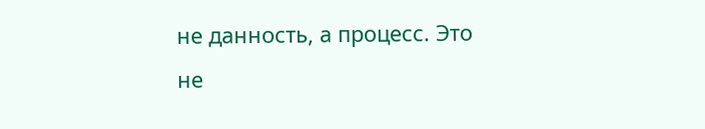не данность, а процесс. Это не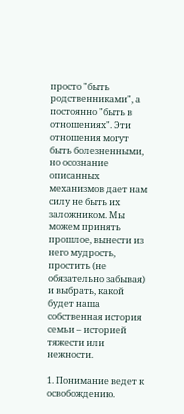просто "быть родственниками", а постоянно "быть в отношениях". Эти отношения могут быть болезненными, но осознание описанных механизмов дает нам силу не быть их заложником. Мы можем принять прошлое, вынести из него мудрость, простить (не обязательно забывая) и выбрать, какой будет наша собственная история семьи – историей тяжести или нежности.

1. Понимание ведет к освобождению.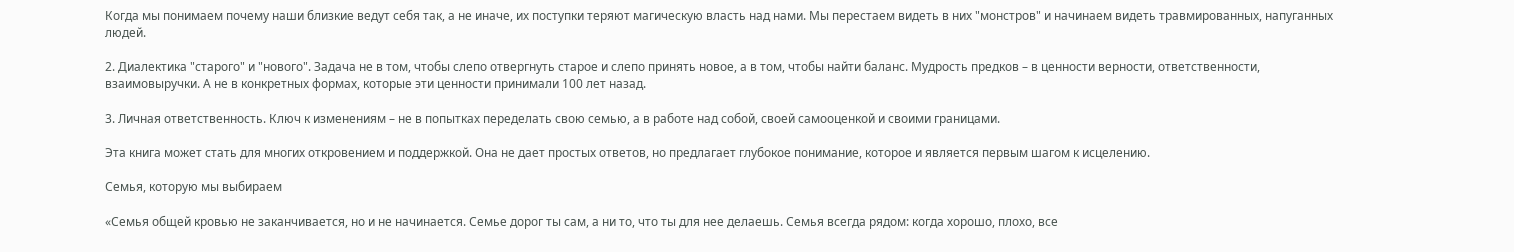Когда мы понимаем почему наши близкие ведут себя так, а не иначе, их поступки теряют магическую власть над нами. Мы перестаем видеть в них "монстров" и начинаем видеть травмированных, напуганных людей.

2. Диалектика "старого" и "нового". Задача не в том, чтобы слепо отвергнуть старое и слепо принять новое, а в том, чтобы найти баланс. Мудрость предков – в ценности верности, ответственности, взаимовыручки. А не в конкретных формах, которые эти ценности принимали 100 лет назад.

3. Личная ответственность. Ключ к изменениям – не в попытках переделать свою семью, а в работе над собой, своей самооценкой и своими границами.

Эта книга может стать для многих откровением и поддержкой. Она не дает простых ответов, но предлагает глубокое понимание, которое и является первым шагом к исцелению.

Семья, которую мы выбираем

«Семья общей кровью не заканчивается, но и не начинается. Семье дорог ты сам, а ни то, что ты для нее делаешь. Семья всегда рядом: когда хорошо, плохо, все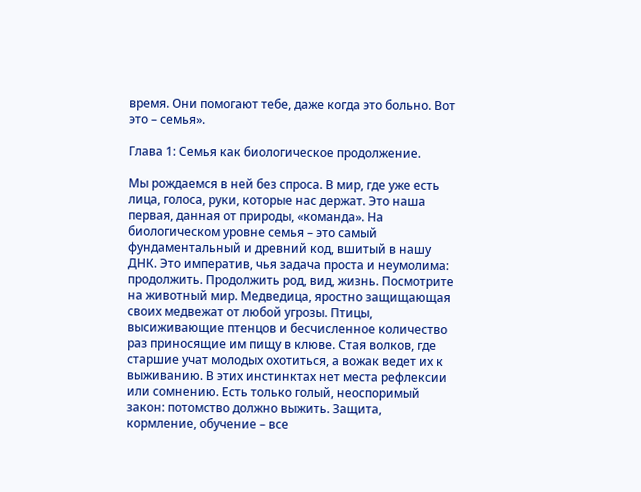время. Они помогают тебе, даже когда это больно. Вот это – семья».

Глава 1: Семья как биологическое продолжение.

Мы рождаемся в ней без спроса. В мир, где уже есть лица, голоса, руки, которые нас держат. Это наша первая, данная от природы, «команда». На биологическом уровне семья – это самый фундаментальный и древний код, вшитый в нашу ДНК. Это императив, чья задача проста и неумолима: продолжить. Продолжить род, вид, жизнь. Посмотрите на животный мир. Медведица, яростно защищающая своих медвежат от любой угрозы. Птицы, высиживающие птенцов и бесчисленное количество раз приносящие им пищу в клюве. Стая волков, где старшие учат молодых охотиться, а вожак ведет их к выживанию. В этих инстинктах нет места рефлексии или сомнению. Есть только голый, неоспоримый закон: потомство должно выжить. Защита, кормление, обучение – все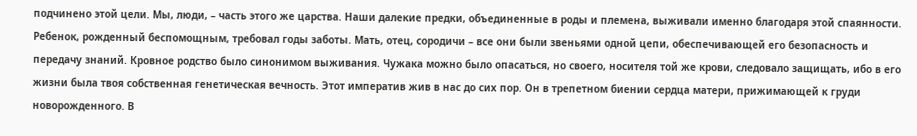подчинено этой цели. Мы, люди, – часть этого же царства. Наши далекие предки, объединенные в роды и племена, выживали именно благодаря этой спаянности. Ребенок, рожденный беспомощным, требовал годы заботы. Мать, отец, сородичи – все они были звеньями одной цепи, обеспечивающей его безопасность и передачу знаний. Кровное родство было синонимом выживания. Чужака можно было опасаться, но своего, носителя той же крови, следовало защищать, ибо в его жизни была твоя собственная генетическая вечность. Этот императив жив в нас до сих пор. Он в трепетном биении сердца матери, прижимающей к груди новорожденного. В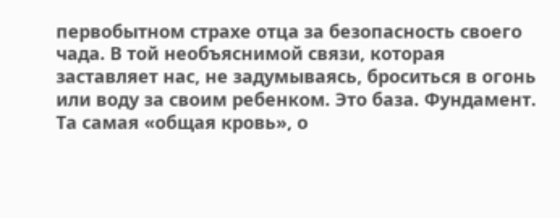первобытном страхе отца за безопасность своего чада. В той необъяснимой связи, которая заставляет нас, не задумываясь, броситься в огонь или воду за своим ребенком. Это база. Фундамент. Та самая «общая кровь», о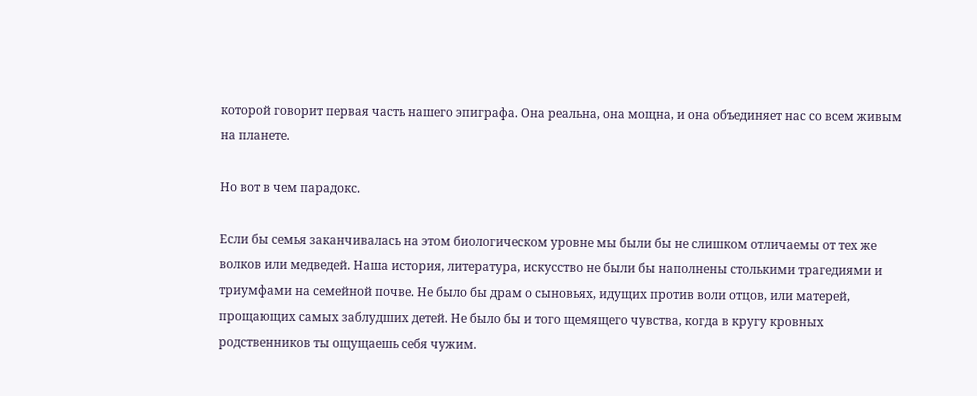которой говорит первая часть нашего эпиграфа. Она реальна, она мощна, и она объединяет нас со всем живым на планете.

Но вот в чем парадокс.

Если бы семья заканчивалась на этом биологическом уровне мы были бы не слишком отличаемы от тех же волков или медведей. Наша история, литература, искусство не были бы наполнены столькими трагедиями и триумфами на семейной почве. Не было бы драм о сыновьях, идущих против воли отцов, или матерей, прощающих самых заблудших детей. Не было бы и того щемящего чувства, когда в кругу кровных родственников ты ощущаешь себя чужим.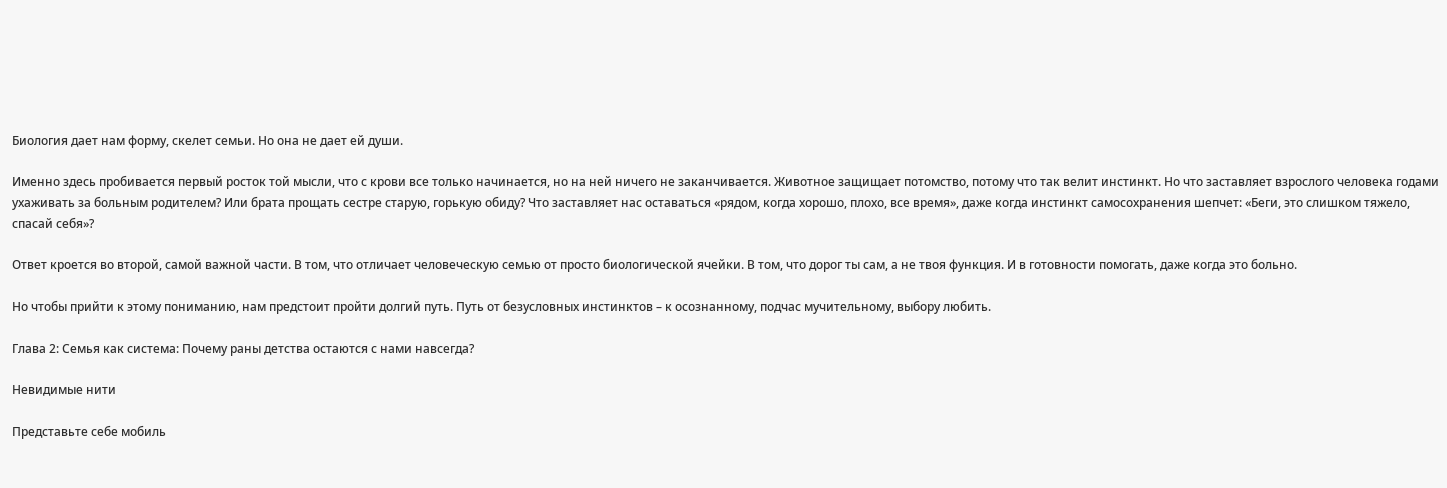Биология дает нам форму, скелет семьи. Но она не дает ей души.

Именно здесь пробивается первый росток той мысли, что с крови все только начинается, но на ней ничего не заканчивается. Животное защищает потомство, потому что так велит инстинкт. Но что заставляет взрослого человека годами ухаживать за больным родителем? Или брата прощать сестре старую, горькую обиду? Что заставляет нас оставаться «рядом, когда хорошо, плохо, все время», даже когда инстинкт самосохранения шепчет: «Беги, это слишком тяжело, спасай себя»?

Ответ кроется во второй, самой важной части. В том, что отличает человеческую семью от просто биологической ячейки. В том, что дорог ты сам, а не твоя функция. И в готовности помогать, даже когда это больно.

Но чтобы прийти к этому пониманию, нам предстоит пройти долгий путь. Путь от безусловных инстинктов – к осознанному, подчас мучительному, выбору любить.

Глава 2: Семья как система: Почему раны детства остаются с нами навсегда?

Невидимые нити

Представьте себе мобиль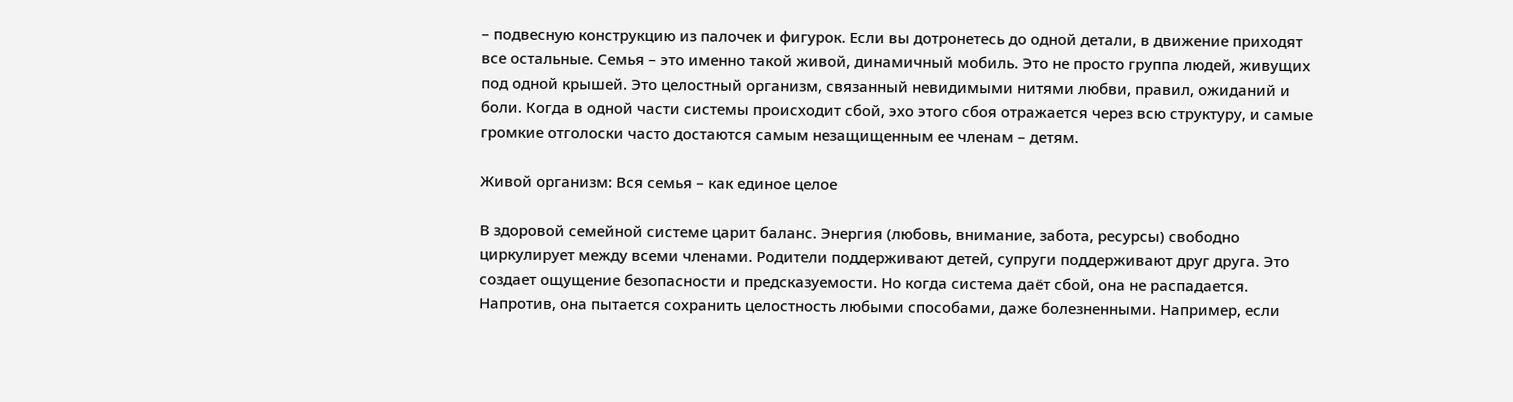– подвесную конструкцию из палочек и фигурок. Если вы дотронетесь до одной детали, в движение приходят все остальные. Семья – это именно такой живой, динамичный мобиль. Это не просто группа людей, живущих под одной крышей. Это целостный организм, связанный невидимыми нитями любви, правил, ожиданий и боли. Когда в одной части системы происходит сбой, эхо этого сбоя отражается через всю структуру, и самые громкие отголоски часто достаются самым незащищенным ее членам – детям.

Живой организм: Вся семья – как единое целое

В здоровой семейной системе царит баланс. Энергия (любовь, внимание, забота, ресурсы) свободно циркулирует между всеми членами. Родители поддерживают детей, супруги поддерживают друг друга. Это создает ощущение безопасности и предсказуемости. Но когда система даёт сбой, она не распадается. Напротив, она пытается сохранить целостность любыми способами, даже болезненными. Например, если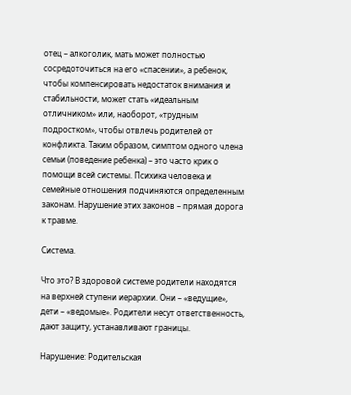отец – алкоголик, мать может полностью сосредоточиться на его «спасении», а ребенок, чтобы компенсировать недостаток внимания и стабильности, может стать «идеальным отличником» или, наоборот, «трудным подростком», чтобы отвлечь родителей от конфликта. Таким образом, симптом одного члена семьи (поведение ребенка) – это часто крик о помощи всей системы. Психика человека и семейные отношения подчиняются определенным законам. Нарушение этих законов – прямая дорога к травме.

Система.

Что это? В здоровой системе родители находятся на верхней ступени иерархии. Они – «ведущие», дети – «ведомые». Родители несут ответственность, дают защиту, устанавливают границы.

Нарушение: Родительская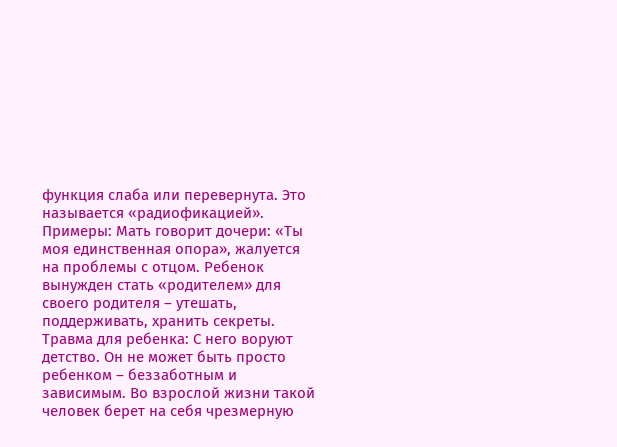функция слаба или перевернута. Это называется «радиофикацией». Примеры: Мать говорит дочери: «Ты моя единственная опора», жалуется на проблемы с отцом. Ребенок вынужден стать «родителем» для своего родителя – утешать, поддерживать, хранить секреты. Травма для ребенка: С него воруют детство. Он не может быть просто ребенком – беззаботным и зависимым. Во взрослой жизни такой человек берет на себя чрезмерную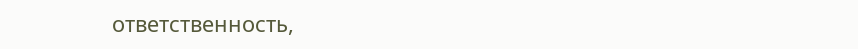ответственность,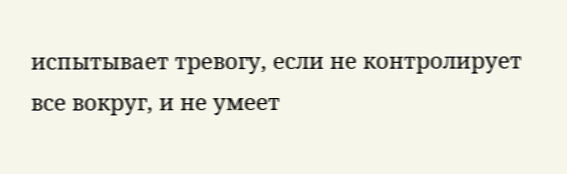испытывает тревогу, если не контролирует все вокруг, и не умеет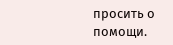просить о помощи.